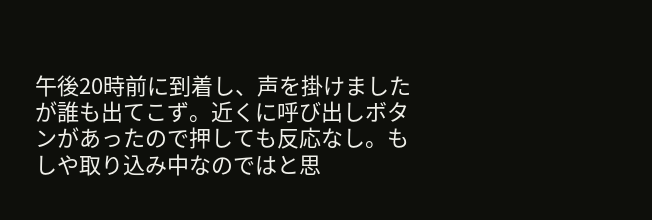午後20時前に到着し、声を掛けましたが誰も出てこず。近くに呼び出しボタンがあったので押しても反応なし。もしや取り込み中なのではと思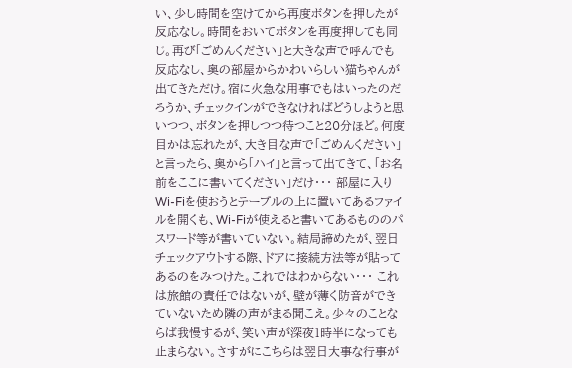い、少し時間を空けてから再度ボタンを押したが反応なし。時間をおいてボタンを再度押しても同じ。再び「ごめんください」と大きな声で呼んでも反応なし、奥の部屋からかわいらしい猫ちゃんが出てきただけ。宿に火急な用事でもはいったのだろうか、チェックインができなければどうしようと思いつつ、ボタンを押しつつ待つこと20分ほど。何度目かは忘れたが、大き目な声で「ごめんください」と言ったら、奥から「ハイ」と言って出てきて、「お名前をここに書いてください」だけ・・・ 部屋に入りWi-Fiを使おうとテーブルの上に置いてあるファイルを開くも、Wi-Fiが使えると書いてあるもののパスワード等が書いていない。結局諦めたが、翌日チェックアウトする際、ドアに接続方法等が貼ってあるのをみつけた。これではわからない・・・ これは旅館の責任ではないが、壁が薄く防音ができていないため隣の声がまる聞こえ。少々のことならば我慢するが、笑い声が深夜1時半になっても止まらない。さすがにこちらは翌日大事な行事が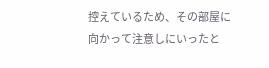控えているため、その部屋に向かって注意しにいったと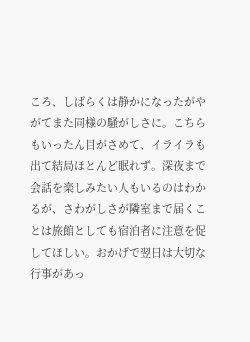ころ、しばらくは静かになったがやがてまた同様の騒がしさに。こちらもいったん目がさめて、イライラも出て結局ほとんど眠れず。深夜まで会話を楽しみたい人もいるのはわかるが、さわがしさが隣室まで届くことは旅館としても宿泊者に注意を促してほしい。おかげで翌日は大切な行事があっ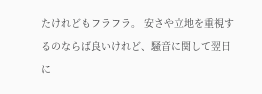たけれどもフラフラ。 安さや立地を重視するのならば良いけれど、騒音に関して翌日に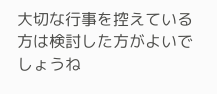大切な行事を控えている方は検討した方がよいでしょうね